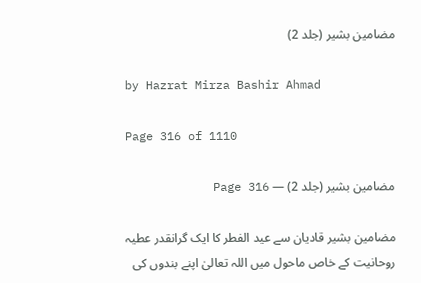مضامین بشیر (جلد 2)

by Hazrat Mirza Bashir Ahmad

Page 316 of 1110

مضامین بشیر (جلد 2) — Page 316

مضامین بشیر قادیان سے عید الفطر کا ایک گرانقدر عطیہ روحانیت کے خاص ماحول میں اللہ تعالیٰ اپنے بندوں کی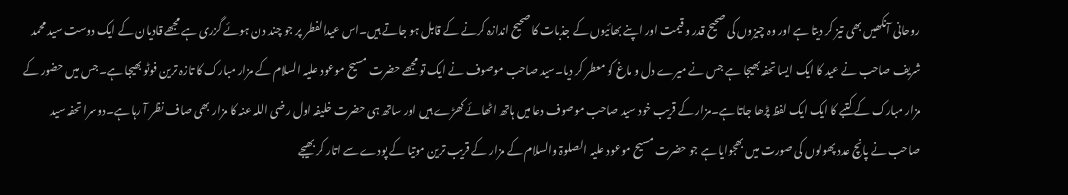روحانی آنکھیں بھی تیز کر دیتا ہے اور وہ چیزوں کی صحیح قدر و قیمت اور اپنے بھائیوں کے جذبات کا صحیح اندازہ کرنے کے قابل ہو جاتے ہیں۔اس عیدالفطر پر جو چند دن ہوئے گزری ہے مجھے قادیان کے ایک دوست سید محمد شریف صاحب نے عید کا ایک ایسا تحفہ بھیجا ہے جس نے میرے دل و ماغ کو معطر کر دیا۔سید صاحب موصوف نے ایک تو مجھے حضرت مسیح موعود علیہ السلام کے مزار مبارک کا تازہ ترین فوٹو بھیجا ہے۔جس میں حضور کے مزار مبارک کے کتبے کا ایک ایک لفظ پڑھا جاتا ہے۔مزار کے قریب خود سید صاحب موصوف دعا میں ہاتھ اٹھائے کھڑے ہیں اور ساتھ ہی حضرت خلیفہ اول رضی اللہ عنہ کا مزار بھی صاف نظر آ رہا ہے۔دوسرا تحفہ سید صاحب نے پانچ عدد پھولوں کی صورت میں بھجوایا ہے جو حضرت مسیح موعود علیہ الصلوۃ والسلام کے مزار کے قریب ترین موتیا کے پودے سے اتار کر بھیجے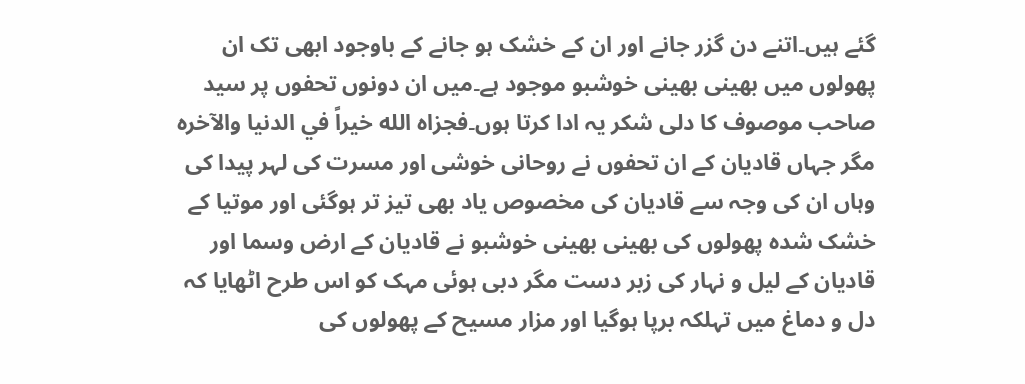گئے ہیں۔اتنے دن گزر جانے اور ان کے خشک ہو جانے کے باوجود ابھی تک ان پھولوں میں بھینی بھینی خوشبو موجود ہے۔میں ان دونوں تحفوں پر سید صاحب موصوف کا دلی شکر یہ ادا کرتا ہوں۔فجزاه الله خيراً في الدنيا والآخره مگر جہاں قادیان کے ان تحفوں نے روحانی خوشی اور مسرت کی لہر پیدا کی وہاں ان کی وجہ سے قادیان کی مخصوص یاد بھی تیز تر ہوگئی اور موتیا کے خشک شدہ پھولوں کی بھینی بھینی خوشبو نے قادیان کے ارض وسما اور قادیان کے لیل و نہار کی زبر دست مگر دبی ہوئی مہک کو اس طرح اٹھایا کہ دل و دماغ میں تہلکہ برپا ہوگیا اور مزار مسیح کے پھولوں کی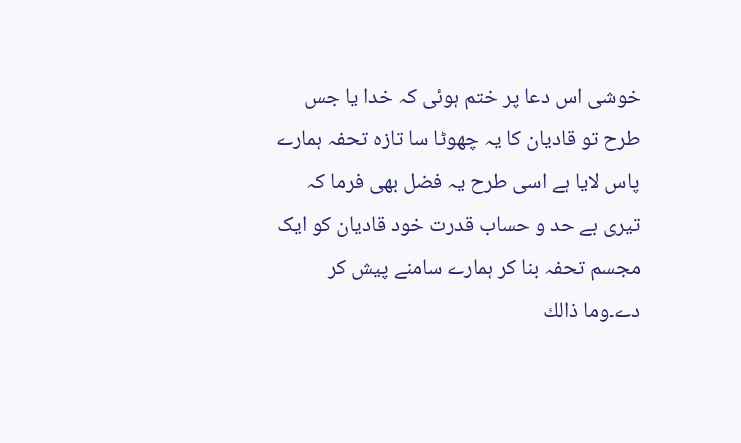خوشی اس دعا پر ختم ہوئی کہ خدا یا جس طرح تو قادیان کا یہ چھوٹا سا تازہ تحفہ ہمارے پاس لایا ہے اسی طرح یہ فضل بھی فرما کہ تیری بے حد و حساب قدرت خود قادیان کو ایک مجسم تحفہ بنا کر ہمارے سامنے پیش کر دے۔وما ذالك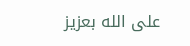على الله بعزيز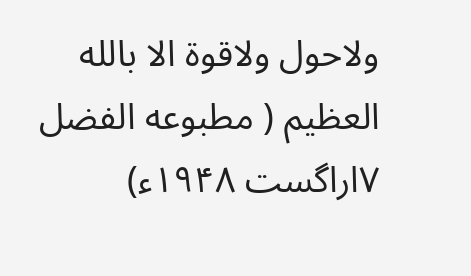ولاحول ولاقوة الا بالله العظيم ( مطبوعه الفضل ۷اراگست ۱۹۴۸ء)